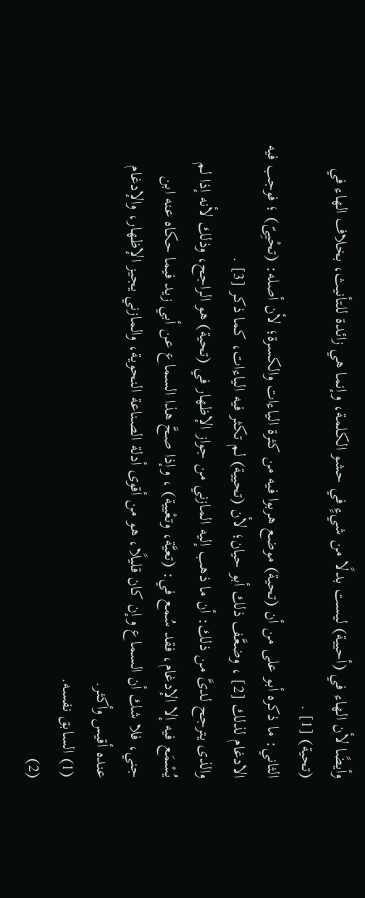وأيضًا لأن الهاء في (أحيية) ليست بدلًا من شيءٍ في حشو الكلمة، وإنما هي زائدة للتأنيث، بخلاف الهاء في (تحية) [1] .
الثاني: ما ذكره أبو على من أن (تحية) موضع هربوا فيه من كثرة الياءات والكسرة؛ لأن أصله: (تحْيِىّ) ؛ فوجب فيه الادغام لذلك [2] ، وضعَّف ذلك أبو حيان؛ لأن (تحيية) لم تكثر فيه الياءات، كما ذكر [3] .
والذى يترجح لدىَّ من ذلك: أن ما ذهب إليه المازني من جواز الإظهار في (تحية) هو الراجح، وذلك لأنه إذا لم يُسْمَع فيه إلا الإدغام، فقد سُمع في: (تعيَّة، وتعْيية) ، وإذا صحَّ هذا السماع عن أبي زيد فيما حكاه عنه ابن جني، فلا شك أن السماع وإن كان قليلًا، هو من أقوى أدلة الصناعة النحوية، والمازني يجيز الإظهار، والإدغام عنده أقيس وأكثر.
(1) السابق نفسه.
(2)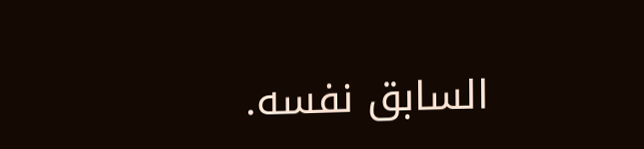السابق نفسه.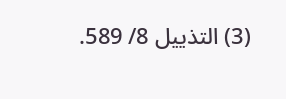(3) التذييل 8/ 589.